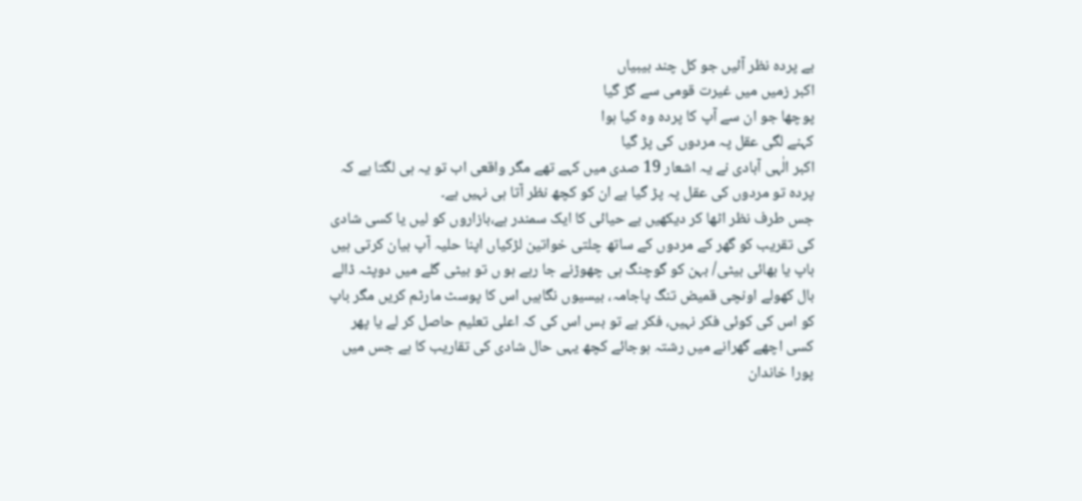بے پردہ نظر آئیں جو کل چند بیبیاں
اکبر زمیں میں غیرت قومی سے گڑ گیا
پوچھا جو ان سے آپ کا پردہ وہ کیا ہوا
کہنے لگی عقل پہ مردوں کی پڑ گیا
اکبر الٰہی آبادی نے یہ اشعار 19 صدی میں کہے تھے مگر واقعی اب تو یہ ہی لگتا ہے کہ پردہ تو مردوں کی عقل پہ پڑ گیا ہے ان کو کچھ نظر آتا ہی نہیں ہے۔
جس طرف نظر اٹھا کر دیکھیں بے حیائی کا ایک سمندر ہے،بازاروں کو لیں یا کسی شادی کی تقریب کو گھر کے مردوں کے ساتھ چلتی خواتین لڑکیاں اپنا حلیہ آپ بیان کرتی ہیں
باپ یا بھائی بیٹی/ بہن کو گوچنگ ہی چھوڑنے جا رہے ہو ں تو بیٹی گلے میں دوپٹہ ڈالے بال کھولے اونچی قمیض تنگ پاجامہ، بیسیوں نگاہیں اس کا پوسٹ مارٹم کریں مگر باپ کو اس کی کوئی فکر نہیں، فکر ہے تو بس اس کی کہ اعلی تعلیم حاصل کر لے یا پھر کسی اچھے گھرانے میں رشتہ ہوجائے کچھ یہی حال شادی کی تقاریب کا ہے جس میں پورا خاندان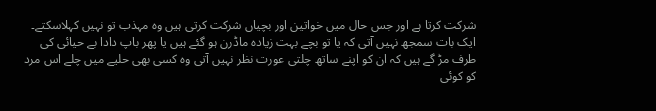شرکت کرتا ہے اور جس حال میں خواتین اور بچیاں شرکت کرتی ہیں وہ مہذب تو نہیں کہلاسکتے۔
ایک بات سمجھ نہیں آتی کہ یا تو بچے بہت زیادہ ماڈرن ہو گئے ہیں یا پھر باپ دادا بے حیائی کی طرف مڑ گے ہیں کہ ان کو اپنے ساتھ چلتی عورت نظر نہیں آتی وہ کسی بھی حلیے میں چلے اس مرد کو کوئی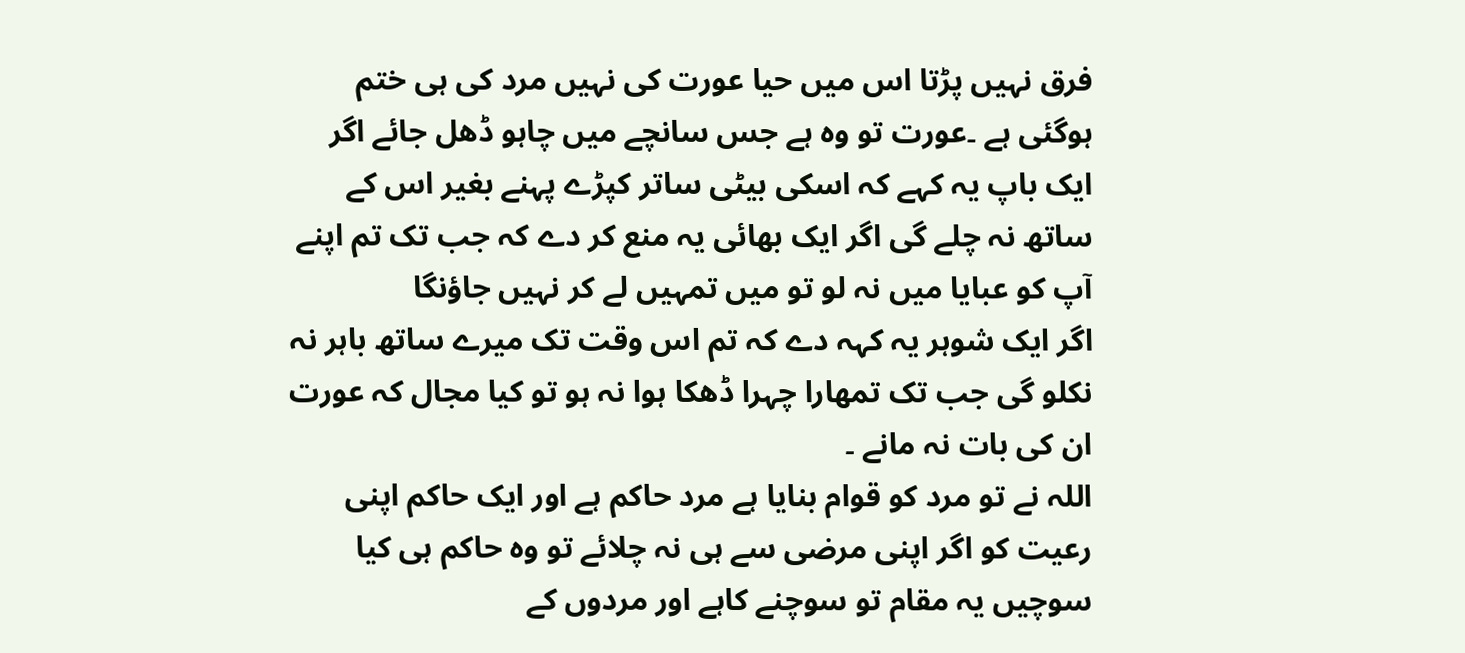فرق نہیں پڑتا اس میں حیا عورت کی نہیں مرد کی ہی ختم ہوگئی ہے ۔عورت تو وہ ہے جس سانچے میں چاہو ڈھل جائے اگر ایک باپ یہ کہے کہ اسکی بیٹی ساتر کپڑے پہنے بغیر اس کے ساتھ نہ چلے گی اگر ایک بھائی یہ منع کر دے کہ جب تک تم اپنے آپ کو عبایا میں نہ لو تو میں تمہیں لے کر نہیں جاؤنگا
اگر ایک شوہر یہ کہہ دے کہ تم اس وقت تک میرے ساتھ باہر نہ نکلو گی جب تک تمھارا چہرا ڈھکا ہوا نہ ہو تو کیا مجال کہ عورت ان کی بات نہ مانے ۔
اللہ نے تو مرد کو قوام بنایا ہے مرد حاکم ہے اور ایک حاکم اپنی رعیت کو اگر اپنی مرضی سے ہی نہ چلائے تو وہ حاکم ہی کیا
سوچیں یہ مقام تو سوچنے کاہے اور مردوں کے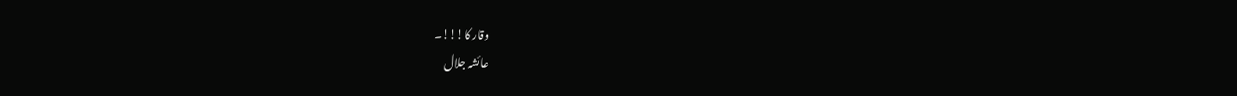وقار کا!!!۔
عائشہ جلال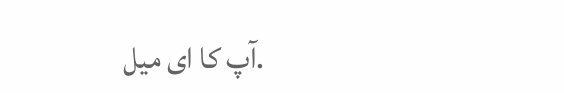.آپ کا ای میل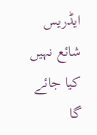ایڈریس شائع نہیں کیا جائے گا